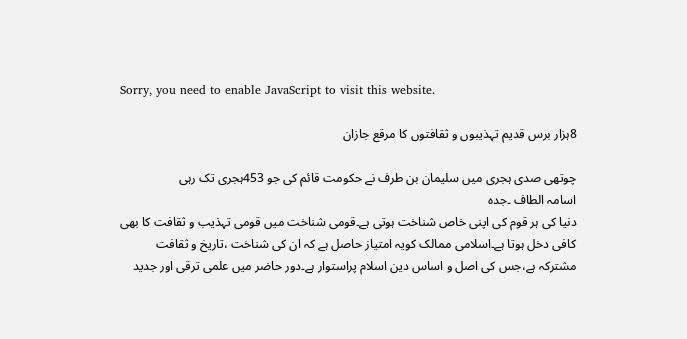Sorry, you need to enable JavaScript to visit this website.

8ہزار برس قدیم تہذیبوں و ثقافتوں کا مرقع جازان

چوتھی صدی ہجری میں سلیمان بن طرف نے حکومت قائم کی جو 453ہجری تک رہی
اسامہ الطاف ۔جدہ
دنیا کی ہر قوم کی اپنی خاص شناخت ہوتی ہے۔قومی شناخت میں قومی تہذیب و ثقافت کا بھی کافی دخل ہوتا ہے۔اسلامی ممالک کویہ امتیاز حاصل ہے کہ ان کی شناخت ،تاریخ و ثقافت مشترکہ ہے،جس کی اصل و اساس دین اسلام پراستوار ہے۔دور حاضر میں علمی ترقی اور جدید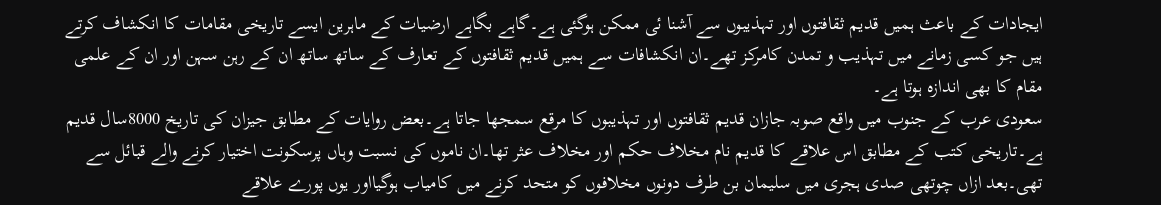ایجادات کے باعث ہمیں قدیم ثقافتوں اور تہذیبوں سے آشنا ئی ممکن ہوگئی ہے۔گاہے بگاہے ارضیات کے ماہرین ایسے تاریخی مقامات کا انکشاف کرتے ہیں جو کسی زمانے میں تہذیب و تمدن کامرکز تھے۔ان انکشافات سے ہمیں قدیم ثقافتوں کے تعارف کے ساتھ ساتھ ان کے رہن سہن اور ان کے علمی مقام کا بھی اندازہ ہوتا ہے۔
سعودی عرب کے جنوب میں واقع صوبہ جازان قدیم ثقافتوں اور تہذیبوں کا مرقع سمجھا جاتا ہے۔بعض روایات کے مطابق جیزان کی تاریخ 8000سال قدیم ہے۔تاریخی کتب کے مطابق اس علاقے کا قدیم نام مخلاف حکم اور مخلاف عثر تھا۔ان ناموں کی نسبت وہاں پرسکونت اختیار کرنے والے قبائل سے تھی۔بعد ازاں چوتھی صدی ہجری میں سلیمان بن طرف دونوں مخلافوں کو متحد کرنے میں کامیاب ہوگیااور یوں پورے علاقے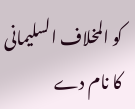کو المخلاف السلیمانی کا نام دے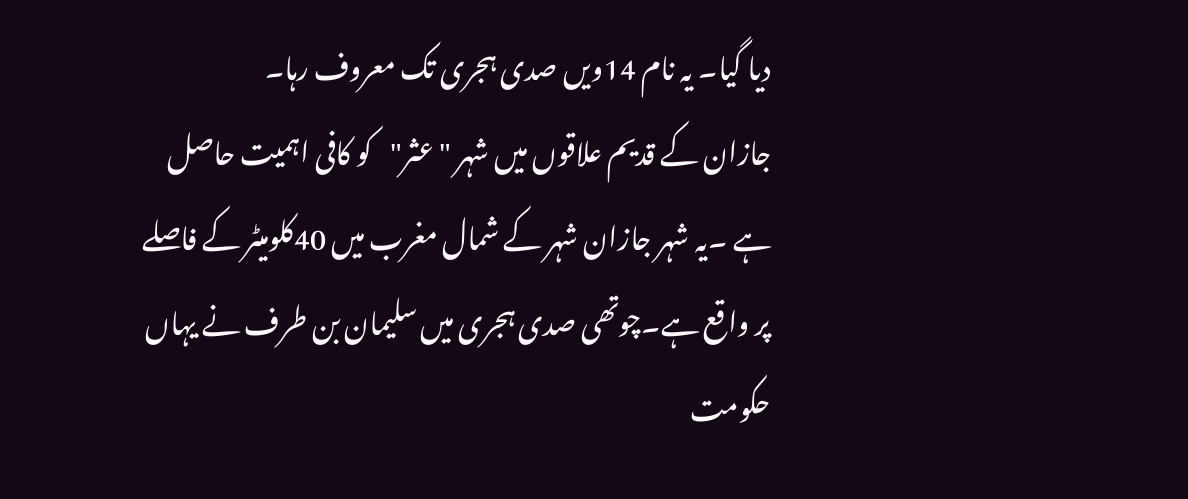دیا گیا۔ یہ نام 14ویں صدی ہجری تک معروف رہا۔
جازان کے قدیم علاقوں میں شہر "عثر"کو کافی اہمیت حاصل ہے ۔یہ شہر جازان شہر کے شمال مغرب میں 40کلومیٹر کے فاصلے پر واقع ہے۔چوتھی صدی ہجری میں سلیمان بن طرف نے یہاں حکومت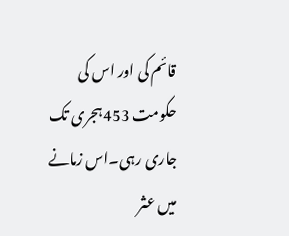قائم کی اور اس کی حکومت 453ہجری تک جاری رہی۔اس زمانے میں عثر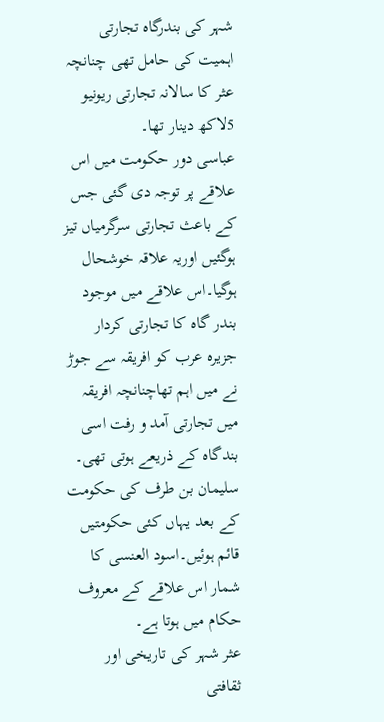شہر کی بندرگاہ تجارتی اہمیت کی حامل تھی چنانچہ عثر کا سالانہ تجارتی ریونیو 5لاکھ دینار تھا۔
عباسی دور حکومت میں اس علاقے پر توجہ دی گئی جس کے باعث تجارتی سرگرمیاں تیز ہوگئیں اوریہ علاقہ خوشحال ہوگیا۔اس علاقے میں موجود بندر گاہ کا تجارتی کردار جزیرہ عرب کو افریقہ سے جوڑ نے میں اہم تھاچنانچہ افریقہ میں تجارتی آمد و رفت اسی بندگاہ کے ذریعے ہوتی تھی۔ سلیمان بن طرف کی حکومت کے بعد یہاں کئی حکومتیں قائم ہوئیں۔اسود العنسی کا شمار اس علاقے کے معروف حکام میں ہوتا ہے۔
عثر شہر کی تاریخی اور ثقافتی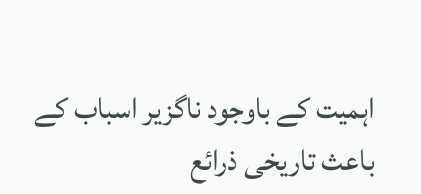اہمیت کے باوجود ناگزیر اسباب کے باعث تاریخی ذرائع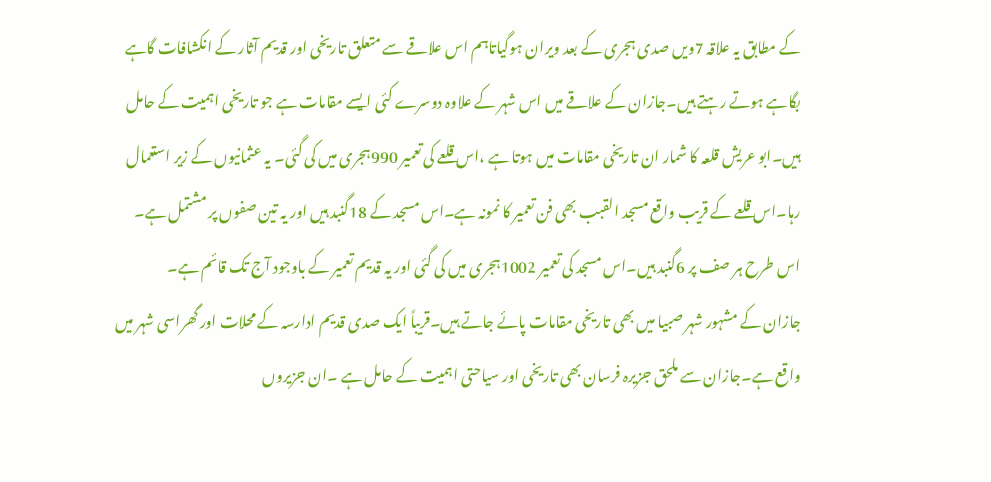کے مطابق یہ علاقہ 7ویں صدی ہجری کے بعد ویران ہوگیاتاہم اس علاقے سے متعلق تاریخی اور قدیم آثار کے انکشافات گاہے بگاہے ہوتے رہتے ہیں۔جازان کے علاقے میں اس شہر کے علاوہ دوسرے کئی ایسے مقامات ہے جو تاریخی اہمیت کے حامل ہیں۔ابو عریش قلعہ کا شمار ان تاریخی مقامات میں ہوتا ہے ،اس قلعے کی تعمیر 990ہجری میں کی گئی۔ یہ عثمانیوں کے زیر استعمال رہا۔اس قلعے کے قریب واقع مسجد القبب بھی فن تعمیر کا نمونہ ہے۔اس مسجد کے 18گنبد ہیں اور یہ تین صفوں پر مشتمل ہے۔ اس طرح ہر صف پر 6گنبد ہیں۔اس مسجد کی تعمیر 1002ہجری میں کی گئی اور یہ قدیم تعمیر کے باوجود آج تک قائم ہے۔
جازان کے مشہور شہر صبیا میں بھی تاریخی مقامات پائے جاتے ہیں۔قریباً ایک صدی قدیم ادارسہ کے محلات اور گھراسی شہر میں واقع ہے۔جازان سے ملحق جزیرہ فرسان بھی تاریخی اور سیاحتی اہمیت کے حامل ہے ۔ان جزیروں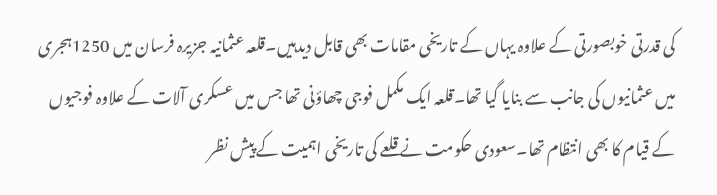کی قدرتی خوبصورتی کے علاوہ یہاں کے تاریخی مقامات بھی قابل دیدہیں۔قلعہ عثمانیہ جزیرہ فرسان میں 1250ہجری میں عثمانیوں کی جانب سے بنایا گیا تھا۔قلعہ ایک مکمل فوجی چھاؤنی تھا جس میں عسکری آلات کے علاوہ فوجیوں کے قیام کا بھی انتظام تھا۔سعودی حکومت نے قلعے کی تاریخی اہمیت کے پیش نظر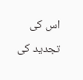اس کی تجدید کی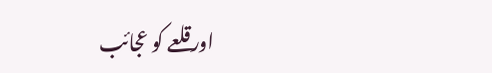اورقلعے کو عجائب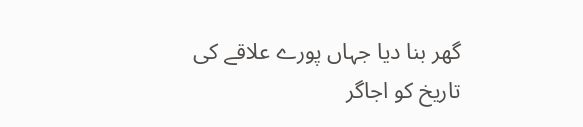گھر بنا دیا جہاں پورے علاقے کی تاریخ کو اجاگر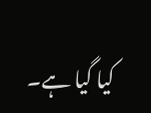کیا گیا ہے۔